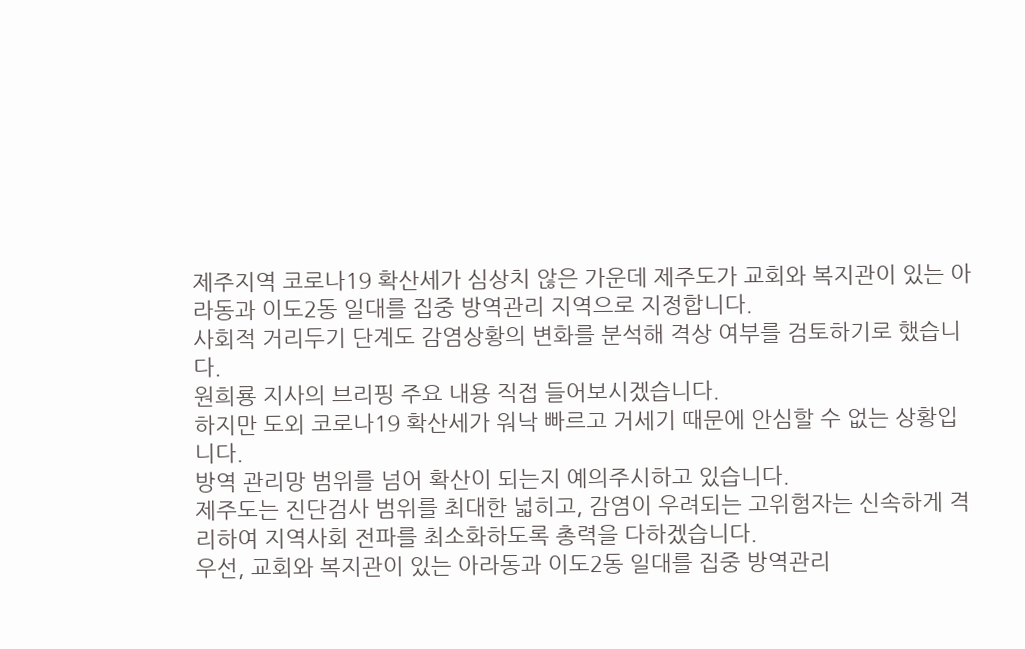제주지역 코로나19 확산세가 심상치 않은 가운데 제주도가 교회와 복지관이 있는 아라동과 이도2동 일대를 집중 방역관리 지역으로 지정합니다.
사회적 거리두기 단계도 감염상황의 변화를 분석해 격상 여부를 검토하기로 했습니다.
원희룡 지사의 브리핑 주요 내용 직접 들어보시겠습니다.
하지만 도외 코로나19 확산세가 워낙 빠르고 거세기 때문에 안심할 수 없는 상황입니다.
방역 관리망 범위를 넘어 확산이 되는지 예의주시하고 있습니다.
제주도는 진단검사 범위를 최대한 넓히고, 감염이 우려되는 고위험자는 신속하게 격리하여 지역사회 전파를 최소화하도록 총력을 다하겠습니다.
우선, 교회와 복지관이 있는 아라동과 이도2동 일대를 집중 방역관리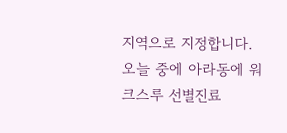지역으로 지정합니다.
오늘 중에 아라동에 워크스루 선별진료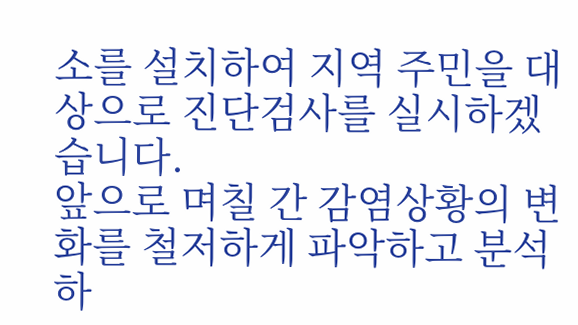소를 설치하여 지역 주민을 대상으로 진단검사를 실시하겠습니다.
앞으로 며칠 간 감염상황의 변화를 철저하게 파악하고 분석하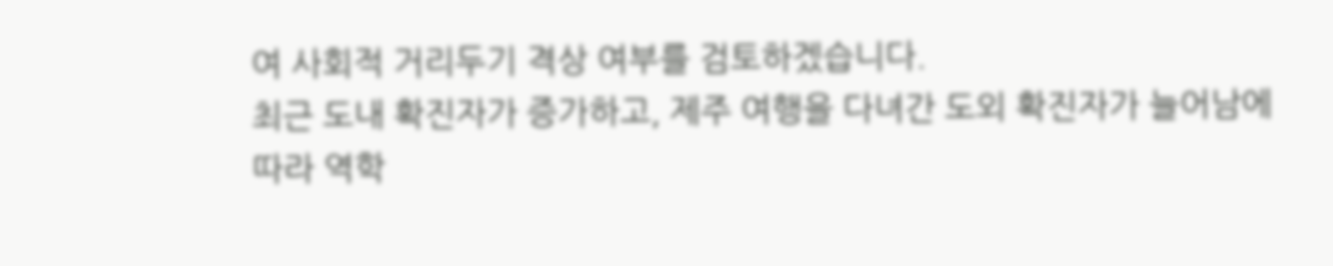여 사회적 거리두기 격상 여부를 검토하겠습니다.
최근 도내 확진자가 증가하고, 제주 여행을 다녀간 도외 확진자가 늘어남에 따라 역학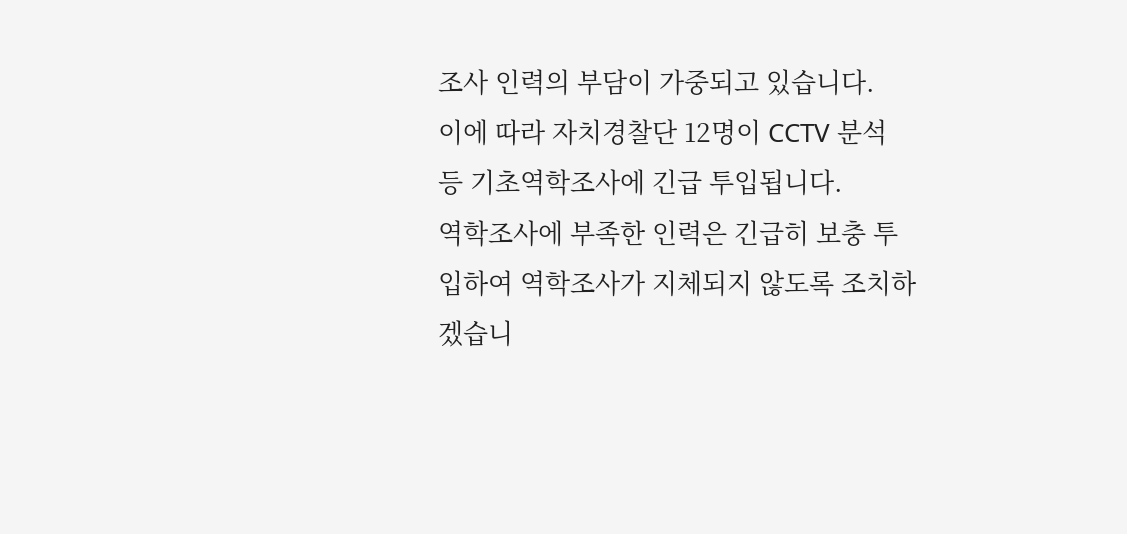조사 인력의 부담이 가중되고 있습니다.
이에 따라 자치경찰단 12명이 CCTV 분석 등 기초역학조사에 긴급 투입됩니다.
역학조사에 부족한 인력은 긴급히 보충 투입하여 역학조사가 지체되지 않도록 조치하겠습니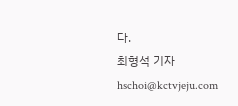다.
최형석 기자
hschoi@kctvjeju.com